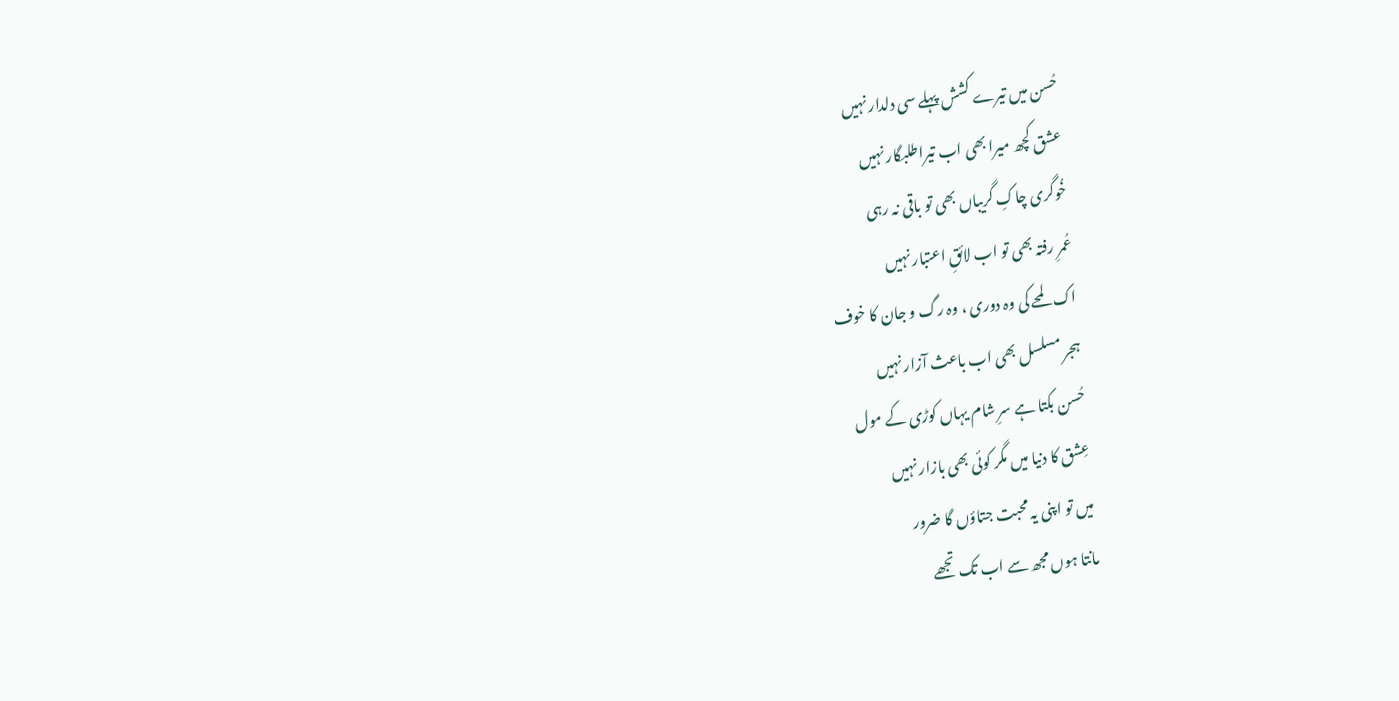حُسن میں تیرے کشش پہلے سی دلدار نہیں
عشق کچھ میرا بھی اب تیراطلبگار نہیں
خُوگری چاکِ گریباں بھی تو باقی نہ رہی
عُمرِ رفتہ بھی تو اب لائقِ اعتبار نہیں
اک لمحے کی وہ دوری ، وہ رگ و جان کا خوف
ہجر مسلسل بھی اب باعث آزار نہیں
حُسن بکتا ہے سرِ شام یہاں کوڑی کے مول
عِشق کا دنیا میں مگر کوئی بھی بازار نہیں
میں تو اپنی یہ محبت جتاؤں گا ضرور
مانتا ہوں مجھ سے اب تک تجھے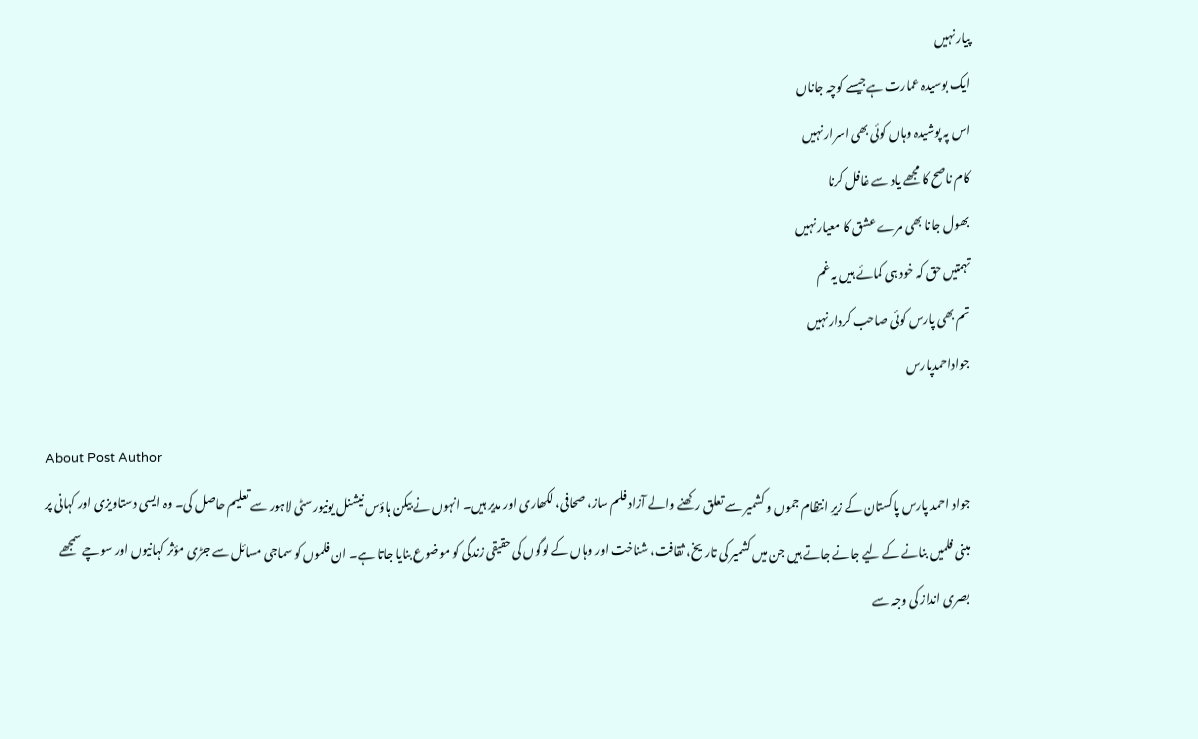پیار نہیں
ایک بوسیدہ عمارت ہےجیسے کوچہ جاناں
اس پہ پوشیدہ وہاں کوئی بھی اسرار نہیں
کام ناصح کا مجھے یاد سے غافل کرنا
بھول جانا بھی مرے عشق کا معیار نہیں
تہمتیں حق کہ خود ہی کمائے ہیں یہ غم
تم بھی پارس کوئی صاحب کردار نہیں
جواداحمدپارس

About Post Author
جواد احمد پارس پاکستان کے زیرِ انتظام جموں و کشمیر سے تعلق رکھنے والے آزاد فلم ساز، صحافی، لکھاری اور مدیر ہیں۔ انہوں نے بیکن ہاؤس نیشنل یونیورسٹی لاہور سے تعلیم حاصل کی۔ وہ ایسی دستاویزی اور کہانی پر مبنی فلمیں بنانے کے لیے جانے جاتے ہیں جن میں کشمیر کی تاریخ، ثقافت، شناخت اور وہاں کے لوگوں کی حقیقی زندگی کو موضوع بنایا جاتا ہے۔ ان فلموں کو سماجی مسائل سے جڑی مؤثر کہانیوں اور سوچے سمجھے بصری انداز کی وجہ سے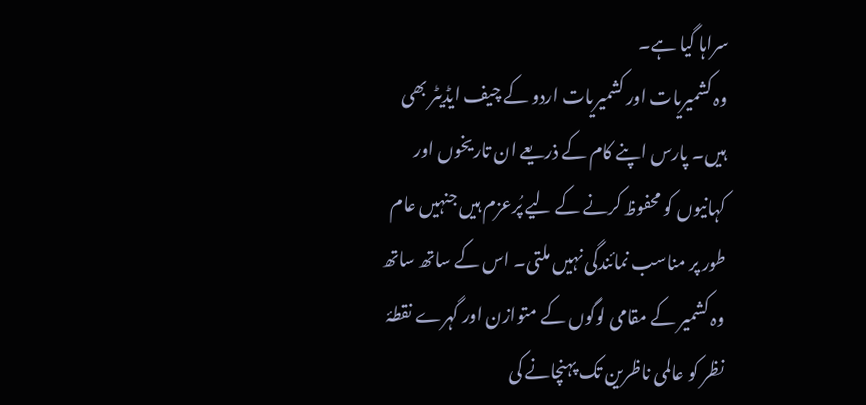سراہا گیا ہے۔
وہ کشمیریات اور کشمیریات اردو کے چیف ایڈیٹر بھی ہیں۔ پارس اپنے کام کے ذریعے ان تاریخوں اور کہانیوں کو محفوظ کرنے کے لیے پُرعزم ہیں جنہیں عام طور پر مناسب نمائندگی نہیں ملتی۔ اس کے ساتھ ساتھ وہ کشمیر کے مقامی لوگوں کے متوازن اور گہرے نقطۂ نظر کو عالمی ناظرین تک پہنچانے کی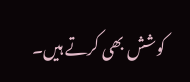کوشش بھی کرتے ہیں۔